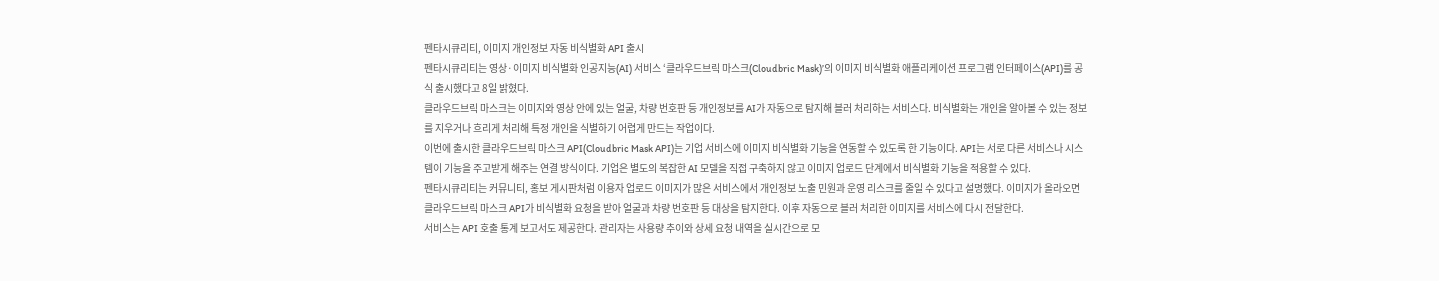펜타시큐리티, 이미지 개인정보 자동 비식별화 API 출시
펜타시큐리티는 영상·이미지 비식별화 인공지능(AI) 서비스 ‘클라우드브릭 마스크(Cloudbric Mask)’의 이미지 비식별화 애플리케이션 프로그램 인터페이스(API)를 공식 출시했다고 8일 밝혔다.
클라우드브릭 마스크는 이미지와 영상 안에 있는 얼굴, 차량 번호판 등 개인정보를 AI가 자동으로 탐지해 블러 처리하는 서비스다. 비식별화는 개인을 알아볼 수 있는 정보를 지우거나 흐리게 처리해 특정 개인을 식별하기 어렵게 만드는 작업이다.
이번에 출시한 클라우드브릭 마스크 API(Cloudbric Mask API)는 기업 서비스에 이미지 비식별화 기능을 연동할 수 있도록 한 기능이다. API는 서로 다른 서비스나 시스템이 기능을 주고받게 해주는 연결 방식이다. 기업은 별도의 복잡한 AI 모델을 직접 구축하지 않고 이미지 업로드 단계에서 비식별화 기능을 적용할 수 있다.
펜타시큐리티는 커뮤니티, 홍보 게시판처럼 이용자 업로드 이미지가 많은 서비스에서 개인정보 노출 민원과 운영 리스크를 줄일 수 있다고 설명했다. 이미지가 올라오면 클라우드브릭 마스크 API가 비식별화 요청을 받아 얼굴과 차량 번호판 등 대상을 탐지한다. 이후 자동으로 블러 처리한 이미지를 서비스에 다시 전달한다.
서비스는 API 호출 통계 보고서도 제공한다. 관리자는 사용량 추이와 상세 요청 내역을 실시간으로 모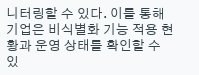니터링할 수 있다. 이를 통해 기업은 비식별화 기능 적용 현황과 운영 상태를 확인할 수 있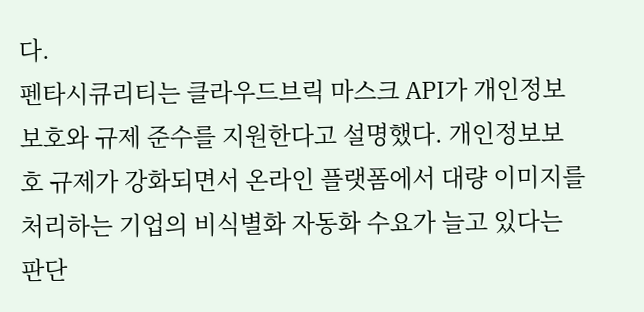다.
펜타시큐리티는 클라우드브릭 마스크 API가 개인정보보호와 규제 준수를 지원한다고 설명했다. 개인정보보호 규제가 강화되면서 온라인 플랫폼에서 대량 이미지를 처리하는 기업의 비식별화 자동화 수요가 늘고 있다는 판단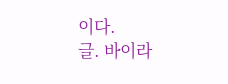이다.
글. 바이라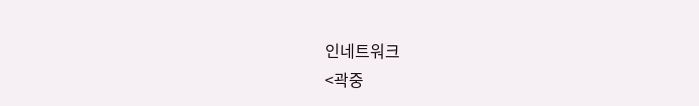인네트워크
<곽중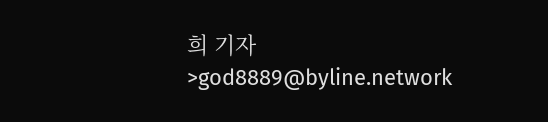희 기자>god8889@byline.network